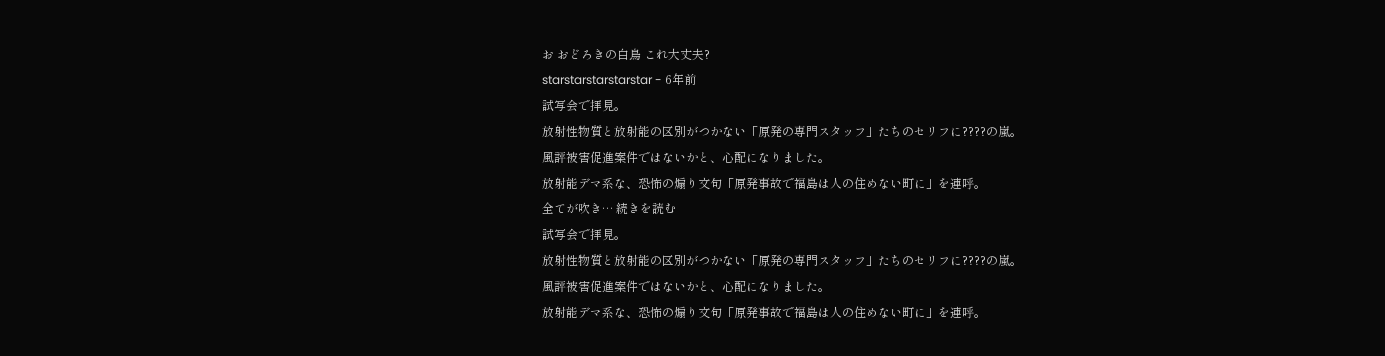お おどろきの白鳥 これ大丈夫?
starstarstarstarstar - 6年前
試写会で拝見。
放射性物質と放射能の区別がつかない「原発の専門スタッフ」たちのセリフに????の嵐。
風評被害促進案件ではないかと、心配になりました。
放射能デマ系な、恐怖の煽り文句「原発事故で福島は人の住めない町に」を連呼。
全てが吹き… 続きを読む
試写会で拝見。
放射性物質と放射能の区別がつかない「原発の専門スタッフ」たちのセリフに????の嵐。
風評被害促進案件ではないかと、心配になりました。
放射能デマ系な、恐怖の煽り文句「原発事故で福島は人の住めない町に」を連呼。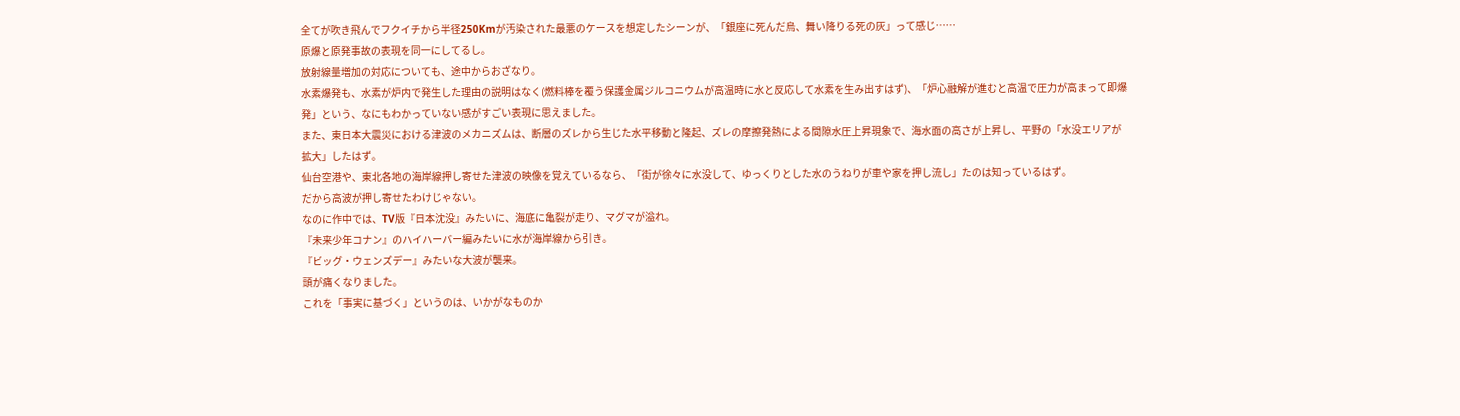全てが吹き飛んでフクイチから半径250Kmが汚染された最悪のケースを想定したシーンが、「銀座に死んだ烏、舞い降りる死の灰」って感じ……
原爆と原発事故の表現を同一にしてるし。
放射線量増加の対応についても、途中からおざなり。
水素爆発も、水素が炉内で発生した理由の説明はなく(燃料棒を覆う保護金属ジルコニウムが高温時に水と反応して水素を生み出すはず)、「炉心融解が進むと高温で圧力が高まって即爆発」という、なにもわかっていない感がすごい表現に思えました。
また、東日本大震災における津波のメカニズムは、断層のズレから生じた水平移動と隆起、ズレの摩擦発熱による間隙水圧上昇現象で、海水面の高さが上昇し、平野の「水没エリアが拡大」したはず。
仙台空港や、東北各地の海岸線押し寄せた津波の映像を覚えているなら、「街が徐々に水没して、ゆっくりとした水のうねりが車や家を押し流し」たのは知っているはず。
だから高波が押し寄せたわけじゃない。
なのに作中では、TV版『日本沈没』みたいに、海底に亀裂が走り、マグマが溢れ。
『未来少年コナン』のハイハーバー編みたいに水が海岸線から引き。
『ビッグ・ウェンズデー』みたいな大波が襲来。
頭が痛くなりました。
これを「事実に基づく」というのは、いかがなものか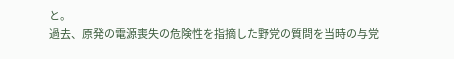と。
過去、原発の電源喪失の危険性を指摘した野党の質問を当時の与党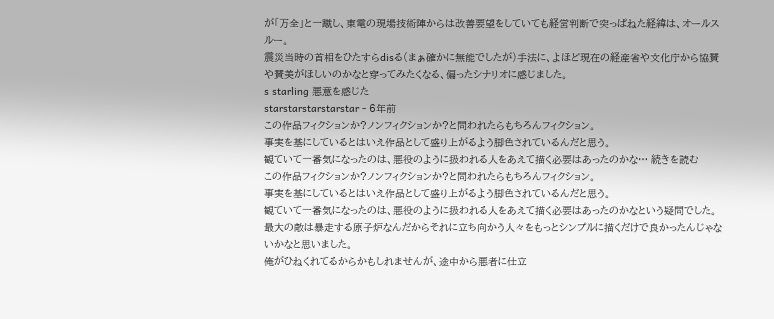が「万全」と一蹴し、東電の現場技術陣からは改善要望をしていても経営判断で突っぱねた経緯は、オールスルー。
震災当時の首相をひたすらdisる(まぁ確かに無能でしたが)手法に、よほど現在の経産省や文化庁から協賛や賛美がほしいのかなと穿ってみたくなる、偏ったシナリオに感じました。
s starling 悪意を感じた
starstarstarstarstar - 6年前
この作品フィクションか?ノンフィクションか?と問われたらもちろんフィクション。
事実を基にしているとはいえ作品として盛り上がるよう脚色されているんだと思う。
観ていて一番気になったのは、悪役のように扱われる人をあえて描く必要はあったのかな… 続きを読む
この作品フィクションか?ノンフィクションか?と問われたらもちろんフィクション。
事実を基にしているとはいえ作品として盛り上がるよう脚色されているんだと思う。
観ていて一番気になったのは、悪役のように扱われる人をあえて描く必要はあったのかなという疑問でした。
最大の敵は暴走する原子炉なんだからそれに立ち向かう人々をもっとシンプルに描くだけで良かったんじゃないかなと思いました。
俺がひねくれてるからかもしれませんが、途中から悪者に仕立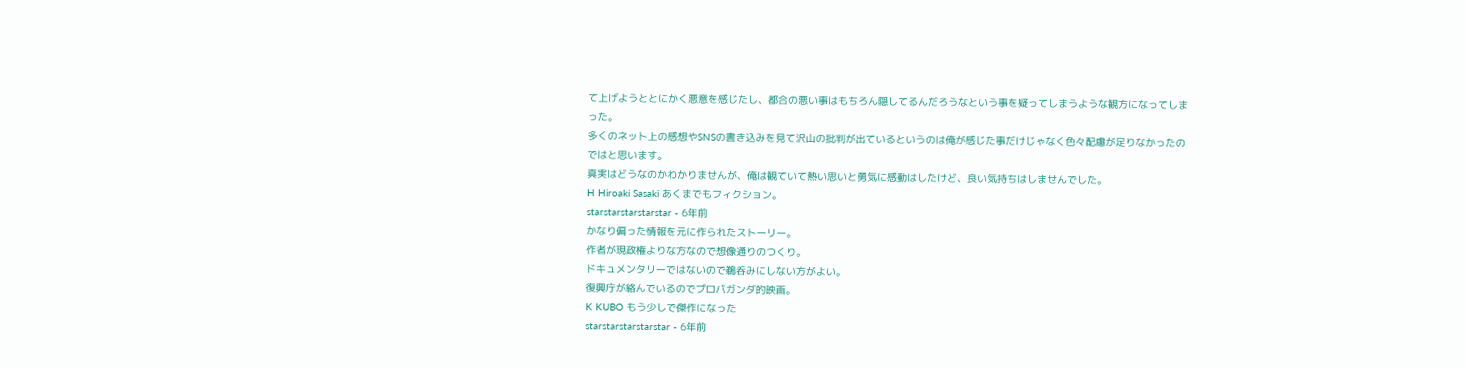て上げようととにかく悪意を感じたし、都合の悪い事はもちろん隠してるんだろうなという事を疑ってしまうような観方になってしまった。
多くのネット上の感想やSNSの書き込みを見て沢山の批判が出ているというのは俺が感じた事だけじゃなく色々配慮が足りなかったのではと思います。
真実はどうなのかわかりませんが、俺は観ていて熱い思いと勇気に感動はしたけど、良い気持ちはしませんでした。
H Hiroaki Sasaki あくまでもフィクション。
starstarstarstarstar - 6年前
かなり偏った情報を元に作られたストーリー。
作者が現政権よりな方なので想像通りのつくり。
ドキュメンタリーではないので鵜呑みにしない方がよい。
復興庁が絡んでいるのでプロパガンダ的映画。
K KUBO もう少しで傑作になった
starstarstarstarstar - 6年前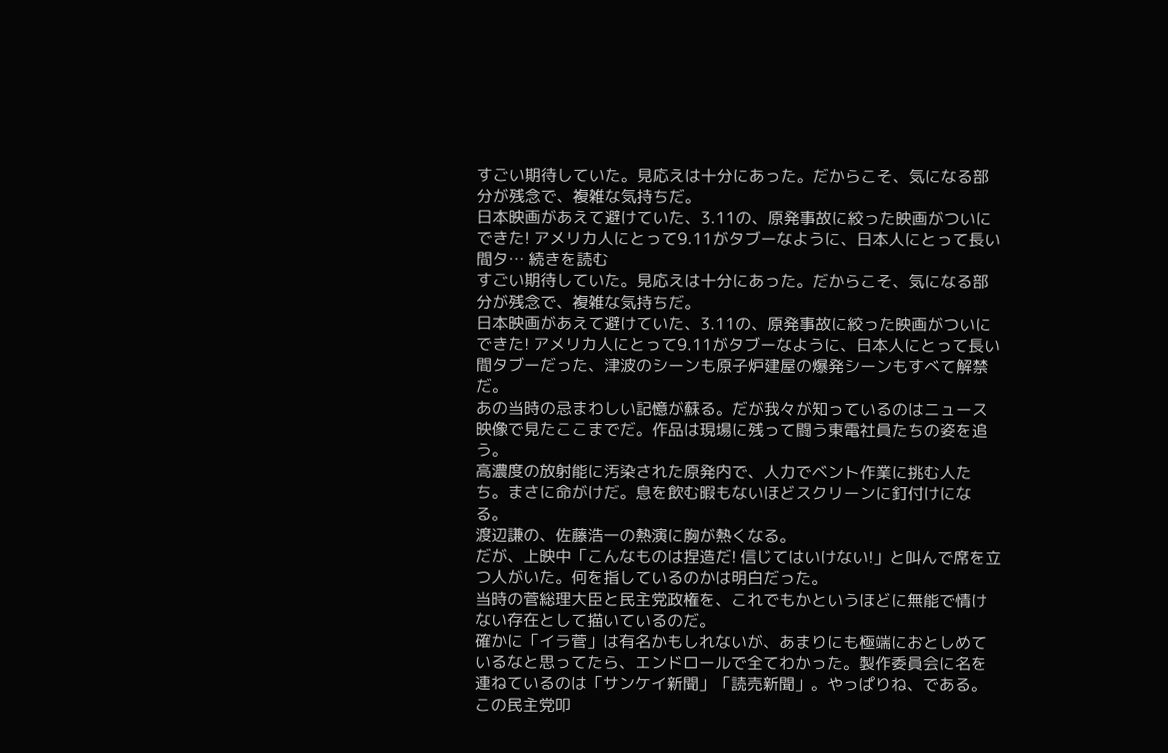すごい期待していた。見応えは十分にあった。だからこそ、気になる部分が残念で、複雑な気持ちだ。
日本映画があえて避けていた、3.11の、原発事故に絞った映画がついにできた! アメリカ人にとって9.11がタブーなように、日本人にとって長い間タ… 続きを読む
すごい期待していた。見応えは十分にあった。だからこそ、気になる部分が残念で、複雑な気持ちだ。
日本映画があえて避けていた、3.11の、原発事故に絞った映画がついにできた! アメリカ人にとって9.11がタブーなように、日本人にとって長い間タブーだった、津波のシーンも原子炉建屋の爆発シーンもすべて解禁だ。
あの当時の忌まわしい記憶が蘇る。だが我々が知っているのはニュース映像で見たここまでだ。作品は現場に残って闘う東電社員たちの姿を追う。
高濃度の放射能に汚染された原発内で、人力でベント作業に挑む人たち。まさに命がけだ。息を飲む暇もないほどスクリーンに釘付けになる。
渡辺謙の、佐藤浩一の熱演に胸が熱くなる。
だが、上映中「こんなものは捏造だ! 信じてはいけない!」と叫んで席を立つ人がいた。何を指しているのかは明白だった。
当時の菅総理大臣と民主党政権を、これでもかというほどに無能で情けない存在として描いているのだ。
確かに「イラ菅」は有名かもしれないが、あまりにも極端におとしめているなと思ってたら、エンドロールで全てわかった。製作委員会に名を連ねているのは「サンケイ新聞」「読売新聞」。やっぱりね、である。
この民主党叩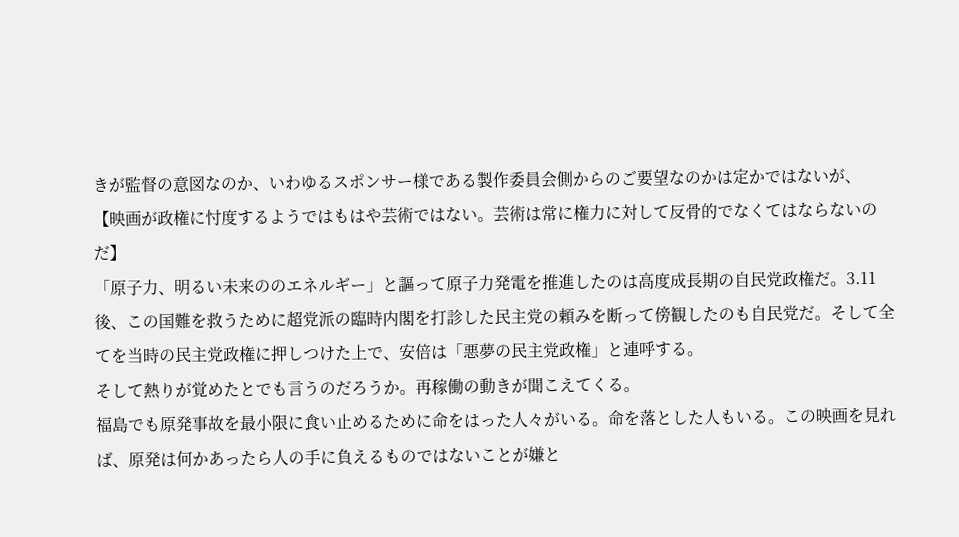きが監督の意図なのか、いわゆるスポンサー様である製作委員会側からのご要望なのかは定かではないが、
【映画が政権に忖度するようではもはや芸術ではない。芸術は常に権力に対して反骨的でなくてはならないのだ】
「原子力、明るい未来ののエネルギー」と謳って原子力発電を推進したのは高度成長期の自民党政権だ。3.11後、この国難を救うために超党派の臨時内閣を打診した民主党の頼みを断って傍観したのも自民党だ。そして全てを当時の民主党政権に押しつけた上で、安倍は「悪夢の民主党政権」と連呼する。
そして熱りが覚めたとでも言うのだろうか。再稼働の動きが聞こえてくる。
福島でも原発事故を最小限に食い止めるために命をはった人々がいる。命を落とした人もいる。この映画を見れば、原発は何かあったら人の手に負えるものではないことが嫌と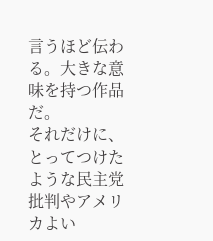言うほど伝わる。大きな意味を持つ作品だ。
それだけに、とってつけたような民主党批判やアメリカよい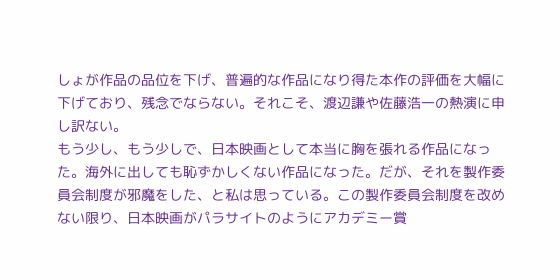しょが作品の品位を下げ、普遍的な作品になり得た本作の評価を大幅に下げており、残念でならない。それこそ、渡辺謙や佐藤浩一の熱演に申し訳ない。
もう少し、もう少しで、日本映画として本当に胸を張れる作品になった。海外に出しても恥ずかしくない作品になった。だが、それを製作委員会制度が邪魔をした、と私は思っている。この製作委員会制度を改めない限り、日本映画がパラサイトのようにアカデミー賞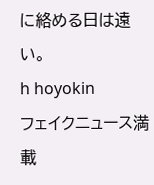に絡める日は遠い。
h hoyokin
フェイクニュース満載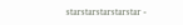starstarstarstarstar -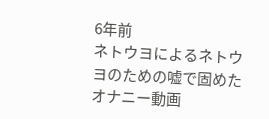6年前
ネトウヨによるネトウヨのための嘘で固めたオナニー動画